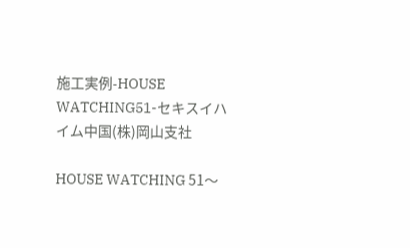施工実例-HOUSE WATCHING51-セキスイハイム中国(株)岡山支社

HOUSE WATCHING 51〜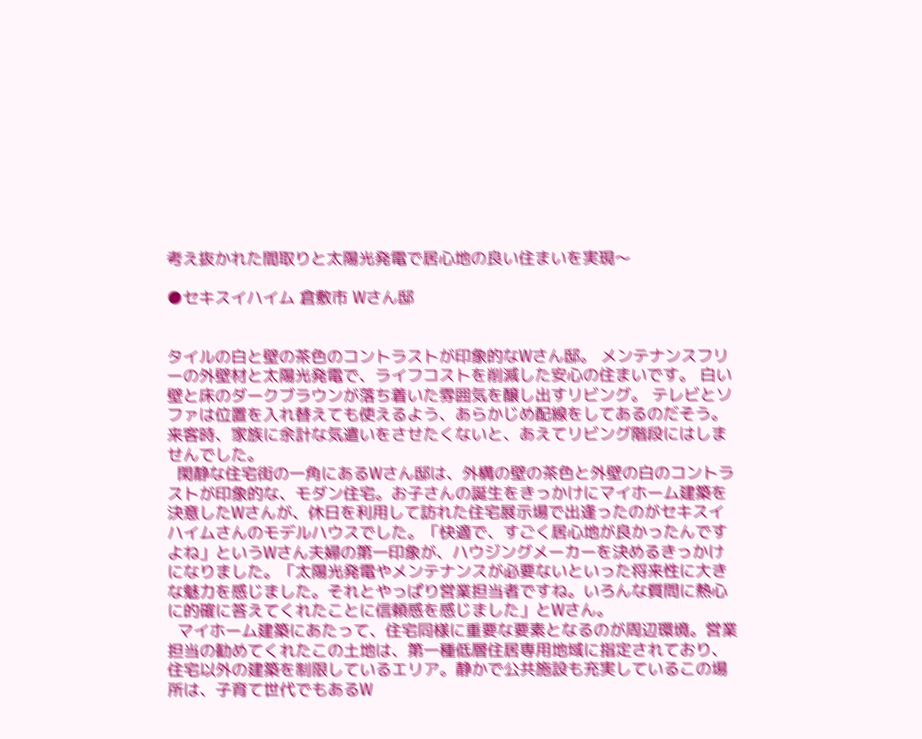考え抜かれた間取りと太陽光発電で居心地の良い住まいを実現〜

●セキスイハイム 倉敷市 Wさん邸


タイルの白と壁の茶色のコントラストが印象的なWさん邸。 メンテナンスフリーの外壁材と太陽光発電で、ライフコストを削減した安心の住まいです。 白い壁と床のダークブラウンが落ち着いた雰囲気を醸し出すリビング。 テレビとソファは位置を入れ替えても使えるよう、あらかじめ配線をしてあるのだそう。 来客時、家族に余計な気遣いをさせたくないと、あえてリビング階段にはしませんでした。
  閑静な住宅街の一角にあるWさん邸は、外構の壁の茶色と外壁の白のコントラストが印象的な、モダン住宅。お子さんの誕生をきっかけにマイホーム建築を決意したWさんが、休日を利用して訪れた住宅展示場で出逢ったのがセキスイハイムさんのモデルハウスでした。「快適で、すごく居心地が良かったんですよね」というWさん夫婦の第一印象が、ハウジングメーカーを決めるきっかけになりました。「太陽光発電やメンテナンスが必要ないといった将来性に大きな魅力を感じました。それとやっぱり営業担当者ですね。いろんな質問に熱心に的確に答えてくれたことに信頼感を感じました」とWさん。
  マイホーム建築にあたって、住宅同様に重要な要素となるのが周辺環境。営業担当の勧めてくれたこの土地は、第一種低層住居専用地域に指定されており、住宅以外の建築を制限しているエリア。静かで公共施設も充実しているこの場所は、子育て世代でもあるW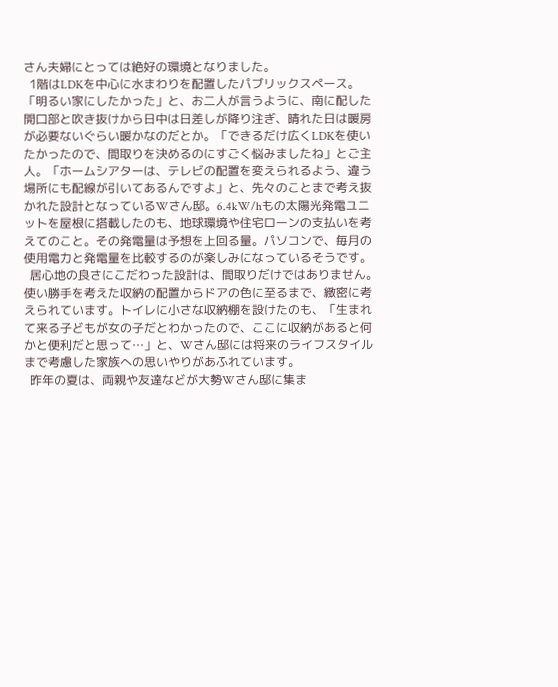さん夫婦にとっては絶好の環境となりました。
  1階はLDKを中心に水まわりを配置したパブリックスペース。「明るい家にしたかった」と、お二人が言うように、南に配した開口部と吹き抜けから日中は日差しが降り注ぎ、晴れた日は暖房が必要ないぐらい暖かなのだとか。「できるだけ広くLDKを使いたかったので、間取りを決めるのにすごく悩みましたね」とご主人。「ホームシアターは、テレビの配置を変えられるよう、違う場所にも配線が引いてあるんですよ」と、先々のことまで考え抜かれた設計となっているWさん邸。6.4kW/hもの太陽光発電ユニットを屋根に搭載したのも、地球環境や住宅ローンの支払いを考えてのこと。その発電量は予想を上回る量。パソコンで、毎月の使用電力と発電量を比較するのが楽しみになっているそうです。
  居心地の良さにこだわった設計は、間取りだけではありません。使い勝手を考えた収納の配置からドアの色に至るまで、緻密に考えられています。トイレに小さな収納棚を設けたのも、「生まれて来る子どもが女の子だとわかったので、ここに収納があると何かと便利だと思って…」と、Wさん邸には将来のライフスタイルまで考慮した家族への思いやりがあふれています。
  昨年の夏は、両親や友達などが大勢Wさん邸に集ま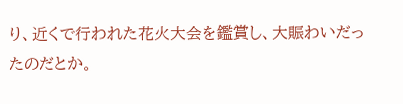り、近くで行われた花火大会を鑑賞し、大賑わいだったのだとか。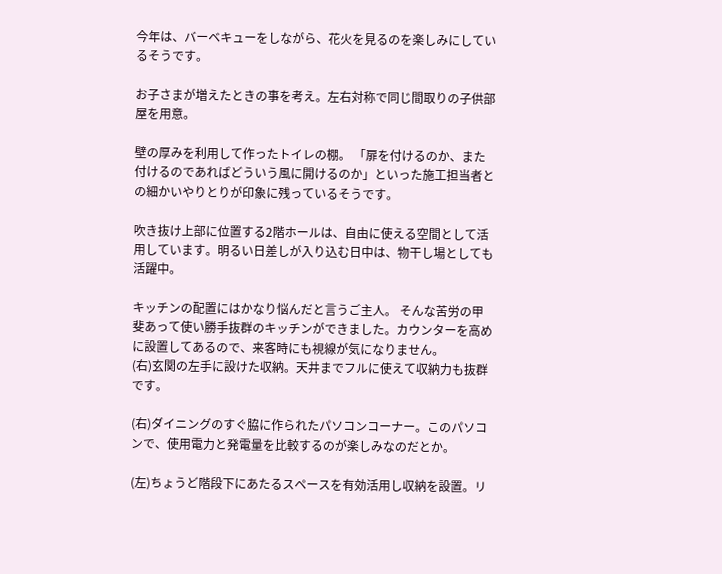今年は、バーベキューをしながら、花火を見るのを楽しみにしているそうです。

お子さまが増えたときの事を考え。左右対称で同じ間取りの子供部屋を用意。

壁の厚みを利用して作ったトイレの棚。 「扉を付けるのか、また付けるのであればどういう風に開けるのか」といった施工担当者との細かいやりとりが印象に残っているそうです。

吹き抜け上部に位置する2階ホールは、自由に使える空間として活用しています。明るい日差しが入り込む日中は、物干し場としても活躍中。

キッチンの配置にはかなり悩んだと言うご主人。 そんな苦労の甲斐あって使い勝手抜群のキッチンができました。カウンターを高めに設置してあるので、来客時にも視線が気になりません。
(右)玄関の左手に設けた収納。天井までフルに使えて収納力も抜群です。

(右)ダイニングのすぐ脇に作られたパソコンコーナー。このパソコンで、使用電力と発電量を比較するのが楽しみなのだとか。

(左)ちょうど階段下にあたるスペースを有効活用し収納を設置。リ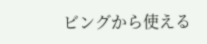ビングから使える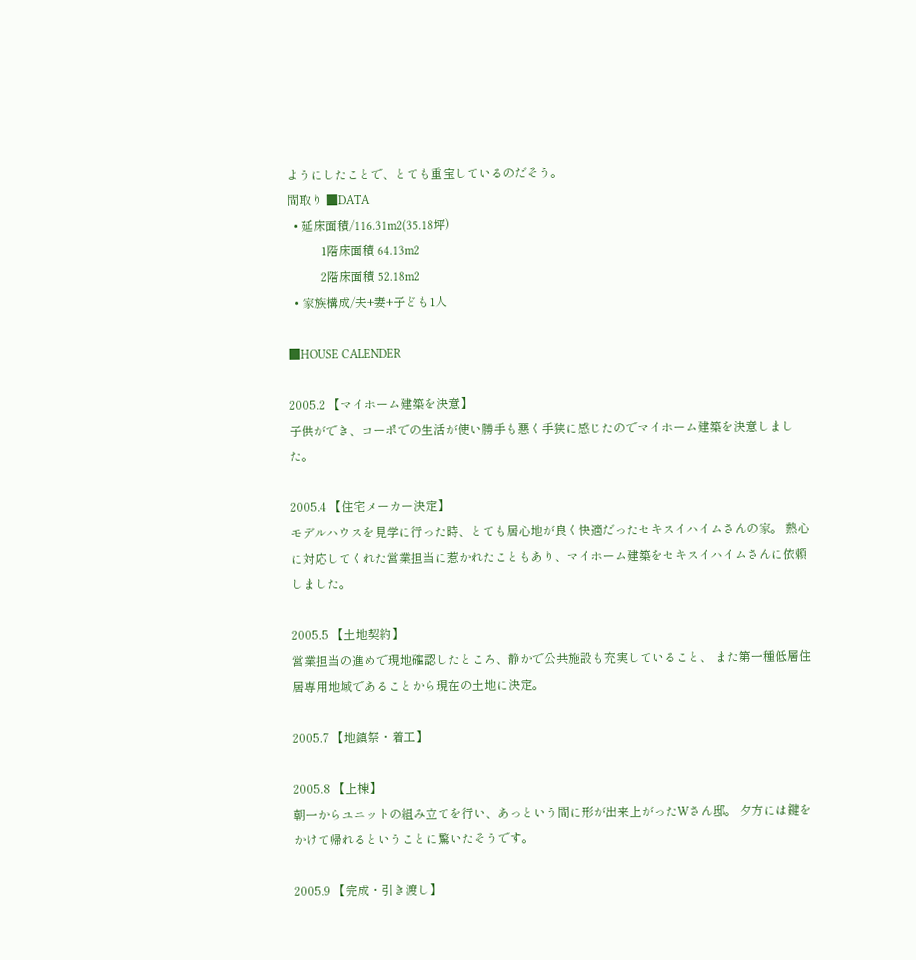ようにしたことで、とても重宝しているのだそう。
間取り ■DATA
  • 延床面積/116.31m2(35.18坪)
           1階床面積 64.13m2
           2階床面積 52.18m2
  • 家族構成/夫+妻+子ども1人

■HOUSE CALENDER

2005.2 【マイホーム建築を決意】
子供ができ、コーポでの生活が使い勝手も悪く手狭に感じたのでマイホーム建築を決意しました。

2005.4 【住宅メーカー決定】
モデルハウスを見学に行った時、とても居心地が良く快適だったセキスイハイムさんの家。 熱心に対応してくれた営業担当に惹かれたこともあり、マイホーム建築をセキスイハイムさんに依頼しました。

2005.5 【土地契約】
営業担当の進めで現地確認したところ、静かで公共施設も充実していること、 また第一種低層住居専用地域であることから現在の土地に決定。

2005.7 【地鎮祭・着工】

2005.8 【上棟】
朝一からユニットの組み立てを行い、あっという間に形が出来上がったWさん邸。 夕方には鍵をかけて帰れるということに驚いたそうです。

2005.9 【完成・引き渡し】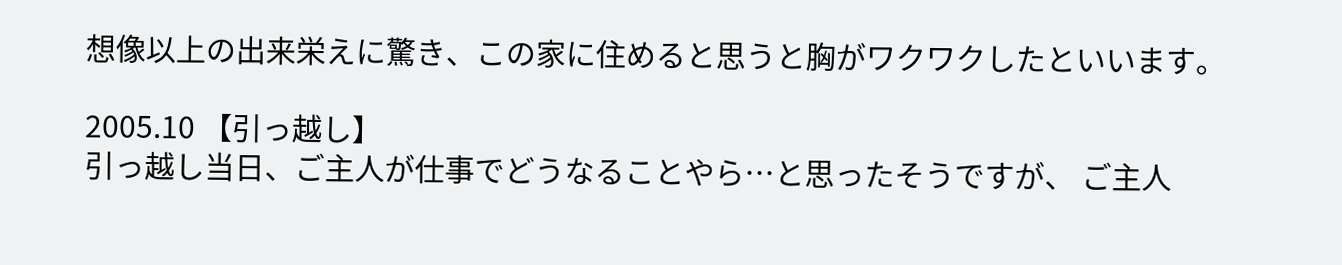想像以上の出来栄えに驚き、この家に住めると思うと胸がワクワクしたといいます。

2005.10 【引っ越し】
引っ越し当日、ご主人が仕事でどうなることやら…と思ったそうですが、 ご主人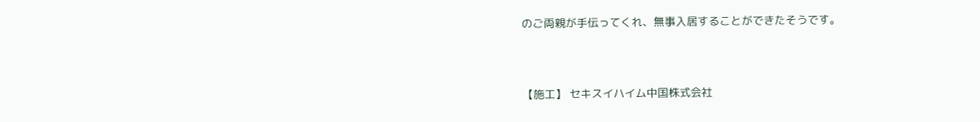のご両親が手伝ってくれ、無事入居することができたそうです。


【施工】 セキスイハイム中国株式会社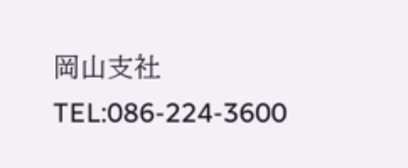岡山支社 TEL:086-224-3600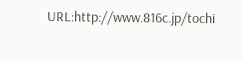URL:http://www.816c.jp/tochi